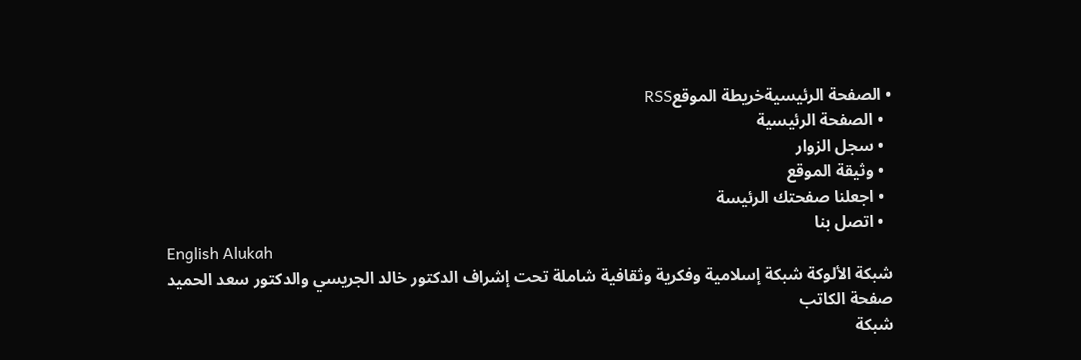• الصفحة الرئيسيةخريطة الموقعRSS
  • الصفحة الرئيسية
  • سجل الزوار
  • وثيقة الموقع
  • اجعلنا صفحتك الرئيسة
  • اتصل بنا
English Alukah
شبكة الألوكة شبكة إسلامية وفكرية وثقافية شاملة تحت إشراف الدكتور خالد الجريسي والدكتور سعد الحميد
صفحة الكاتب
شبكة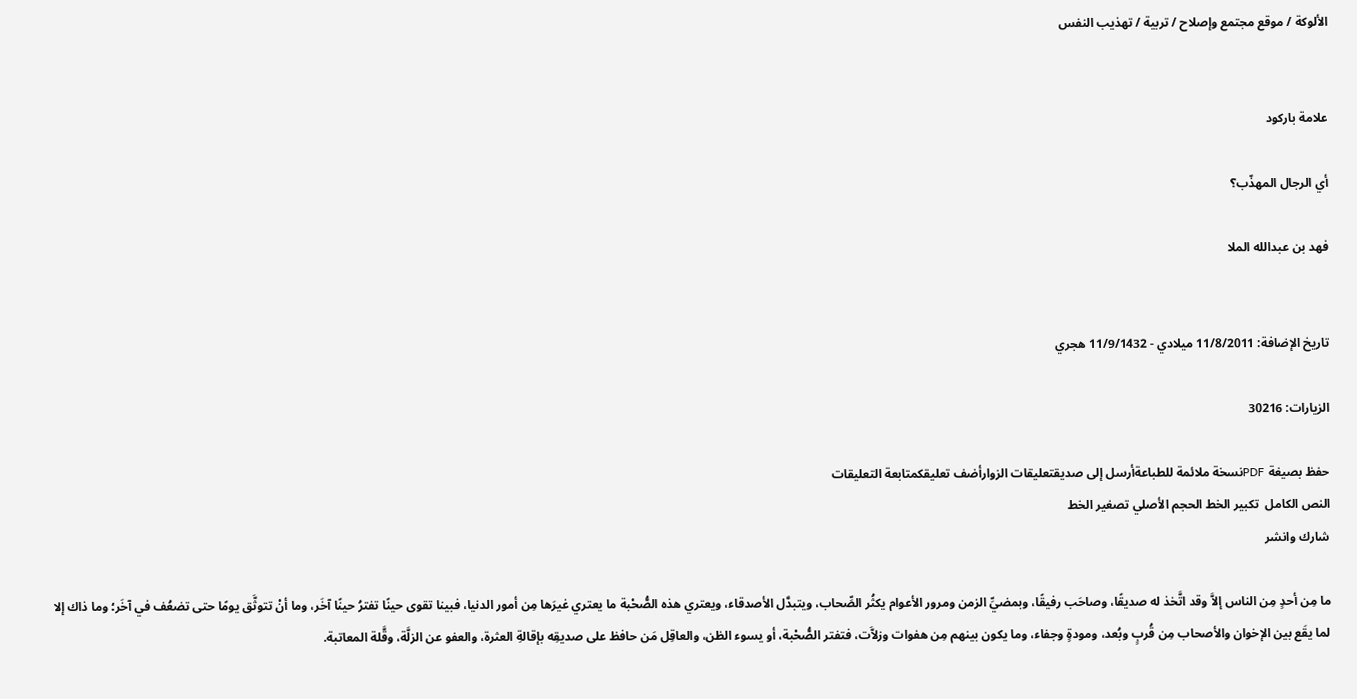الألوكة / موقع مجتمع وإصلاح / تربية / تهذيب النفس


علامة باركود

أي الرجال المهذّب؟

فهد بن عبدالله الملا


تاريخ الإضافة: 11/8/2011 ميلادي - 11/9/1432 هجري

الزيارات: 30216

حفظ بصيغة PDFنسخة ملائمة للطباعةأرسل إلى صديقتعليقات الزوارأضف تعليقكمتابعة التعليقات
النص الكامل  تكبير الخط الحجم الأصلي تصغير الخط
شارك وانشر

ما مِن أحدٍ مِن الناس إلاَّ وقد اتَّخذ له صديقًا، وصاحَب رفيقًا، وبمضيِّ الزمن ومرور الأعوام يكثُر الصِّحاب، ويتبدَّل الأصدقاء، ويعتري هذه الصُّحْبة ما يعتري غيرَها مِن أمور الدنيا، فبينا تقوى حينًا تفترُ حينًا آخَر، وما أنْ تتوثَّق يومًا حتى تضعُف في آخَر؛ وما ذاك إلا لما يقَع بين الإخوان والأصحاب مِن قُربٍ وبُعد، ومودةٍ وجفاء، وما يكون بينهم مِن هفوات وزلاَّت، فتفتر الصُّحْبة، أو يسوء الظن، والعاقِل مَن حافظ على صديقِه بإقالةِ العثرة، والعفو عن الزلَّة، وقَّلة المعاتبة.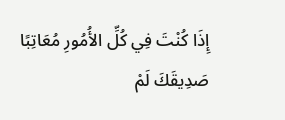إِذَا كُنْتَ فِي كُلِّ الأُمُورِ مُعَاتِبًا
صَدِيقَكَ لَمْ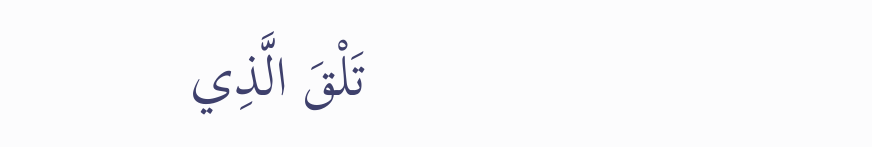تَلْقَ الَّذِي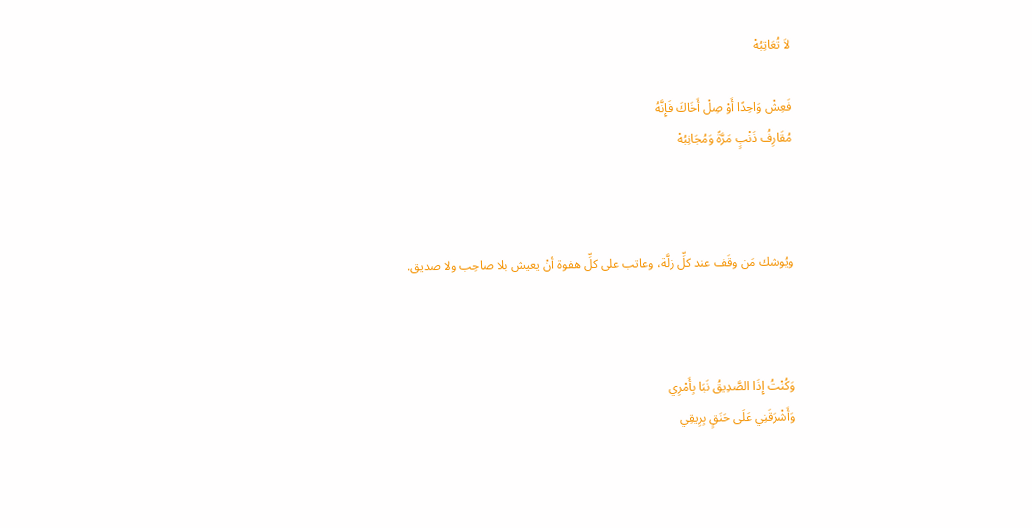لاَ تُعَاتِبُهْ

فَعِشْ وَاحِدًا أَوْ صِلْ أَخَاكَ فَإِنَّهُ
مُقَارِفُ ذَنْبٍ مَرَّةً وَمُجَانِبُهْ



ويُوشك مَن وقَف عند كلِّ زلَّة، وعاتب على كلِّ هفوة أنْ يعيش بلا صاحِب ولا صديق.



وَكُنْتُ إِذَا الصَّدِيقُ نَبَا بِأَمْرِي
وَأَشْرَقَنِي عَلَى حَنَقٍ بِرِيقِي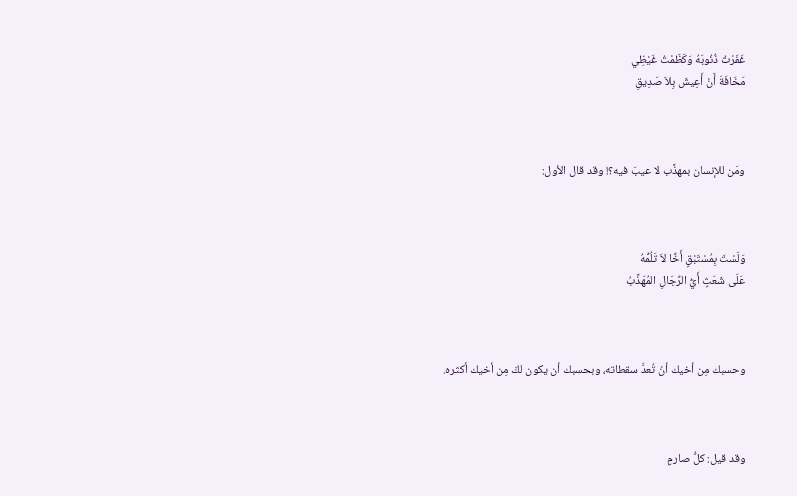غَفَرْتُ ذُنُوبَهُ وَكَظَمْتُ غَيْظِي
مَخَافَةَ أَنْ أَعِيشَ بِلاَ صَدِيقِ



ومَن للإنسان بمهذَّب لا عيبَ فيه؟! وقد قال الأول:



وَلَسْتَ بِمُسْتَبْقٍ أَخًا لاَ تَلُمُّهُ
عَلَى شَعَثٍ أَيُّ الرِّجَالِ المُهَذَّبُ



وحسبك مِن أخيك أنْ تُعدَّ سقطاته، وبحسبك أن يكون لكَ مِن أخيك أكثره.



وقد قيل: كلُّ صارمٍ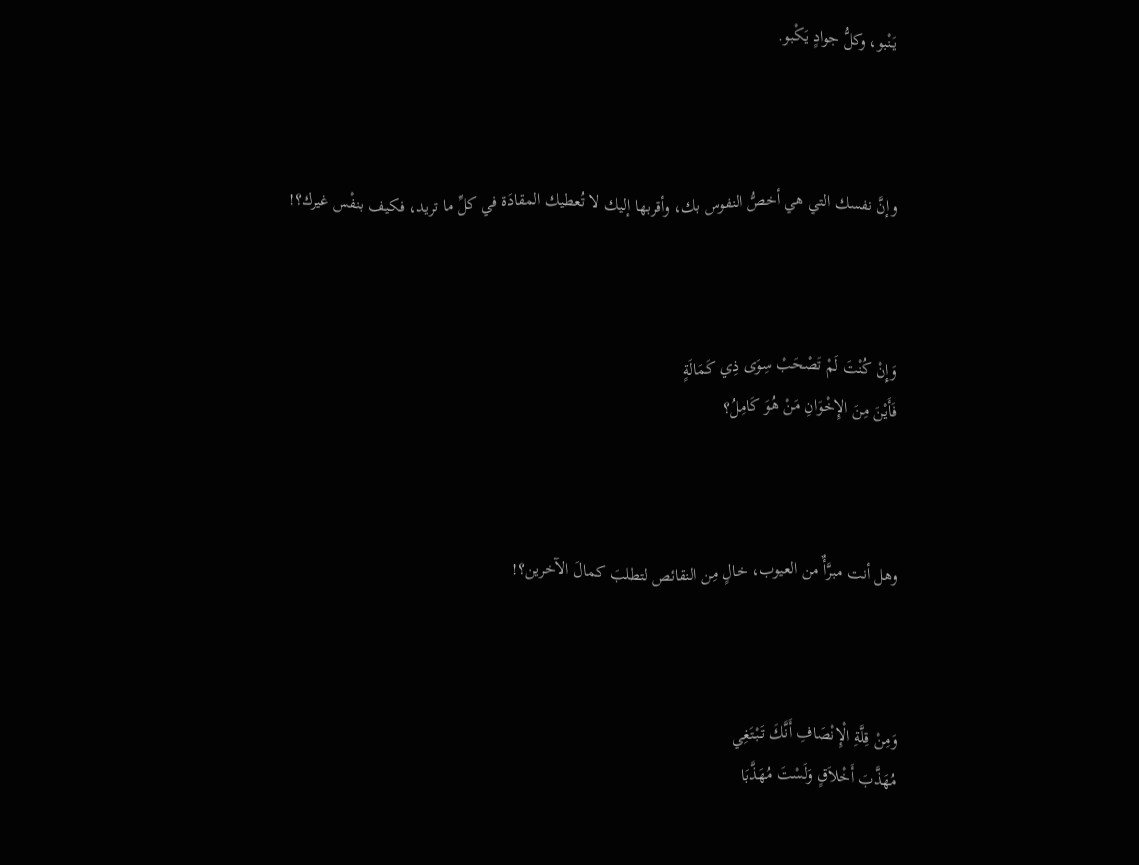يَنْبو، وكلُّ جوادٍ يَكْبو.



وإنَّ نفسك التي هي أخصُّ النفوس بك، وأقربها إليك لا تُعطيك المقادَة في كلِّ ما تريد، فكيف بنفْس غيرك؟!



وَإِنْ كُنْتَ لَمْ تَصْحَبْ سِوَى ذِي كَمَالَةٍ
فَأَيْنَ مِنَ الإِخْوَانِ مَنْ هُوَ كَامِلُ؟



وهل أنت مبرَّأٌ من العيوب، خالٍ مِن النقائص لتطلبَ كمالَ الآخرين؟!



وَمِنْ قِلَّةِ الْإِنْصَافِ أَنَّكَ تَبْتَغِي
مُهَذَّبَ أَخْلاَقٍ وَلَسْتَ مُهَذَّبَا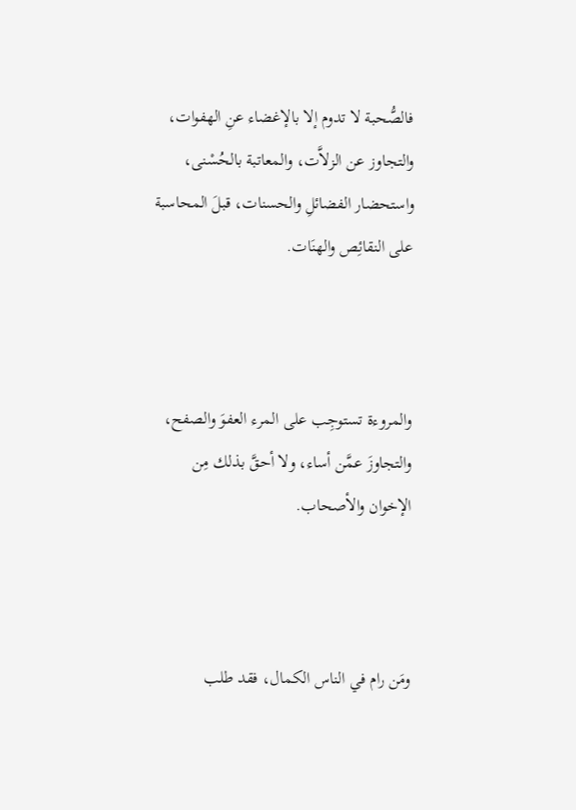فالصُّحبة لا تدوم إلا بالإغضاء عنِ الهفوات، والتجاوز عن الزلاَّت، والمعاتبة بالحُسْنى، واستحضار الفضائلِ والحسنات، قبلَ المحاسبة على النقائِص والهنَات.



والمروءة تستوجِب على المرء العفوَ والصفح، والتجاوزَ عمَّن أساء، ولا أحقَّ بذلك مِن الإخوان والأصحاب.



ومَن رام في الناس الكمال، فقد طلب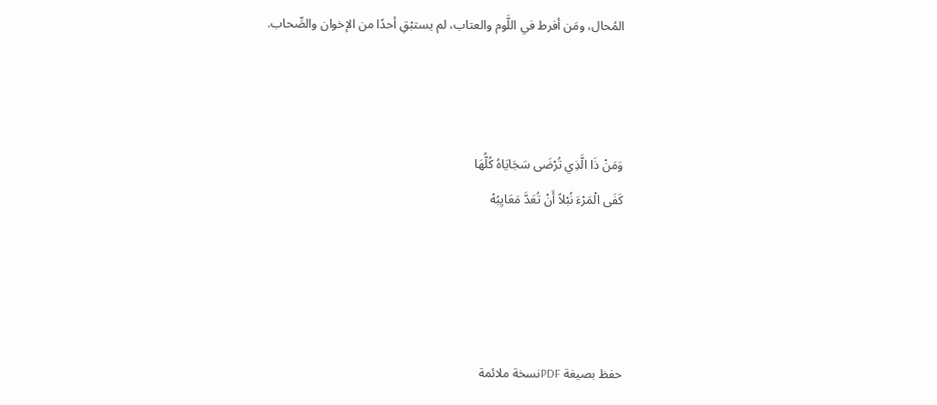المُحال، ومَن أفرط في اللَّوم والعتاب، لم يستبْقِ أحدًا من الإخوان والصِّحاب.



وَمَنْ ذَا الَّذِي تُرْضَى سَجَايَاهُ كُلُّهَا
كَفَى الْمَرْءَ نُبْلاً أَنْ تُعَدَّ مَعَايِبُهْ




حفظ بصيغة PDFنسخة ملائمة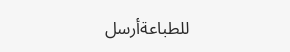للطباعةأرسل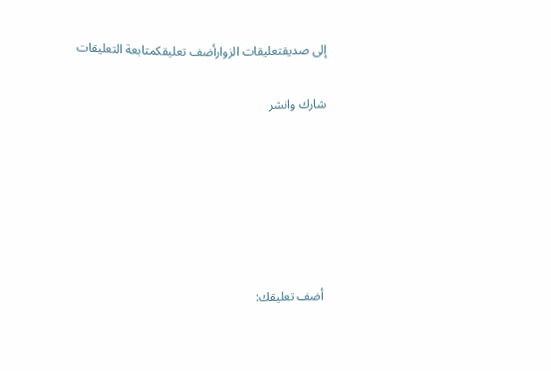إلى صديقتعليقات الزوارأضف تعليقكمتابعة التعليقات

شارك وانشر






أضف تعليقك: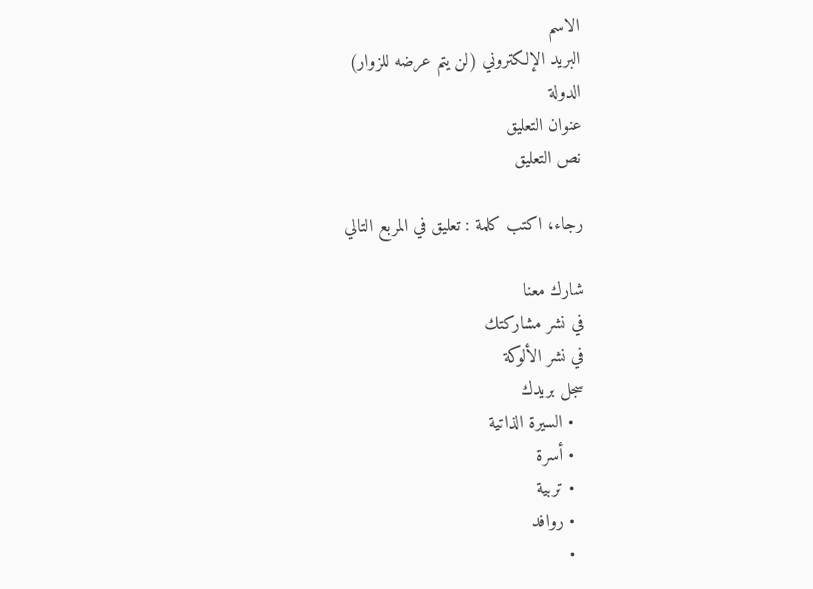الاسم
البريد الإلكتروني (لن يتم عرضه للزوار)
الدولة
عنوان التعليق
نص التعليق

رجاء، اكتب كلمة : تعليق في المربع التالي

شارك معنا
في نشر مشاركتك
في نشر الألوكة
سجل بريدك
  • السيرة الذاتية
  • أسرة
  • تربية
  • روافد
  •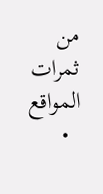من ثمرات المواقع
  •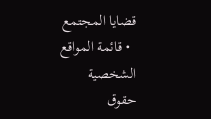قضايا المجتمع
  • قائمة المواقع الشخصية
حقوق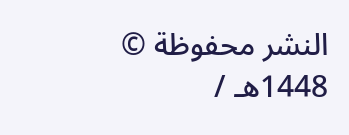النشر محفوظة © 1448هـ /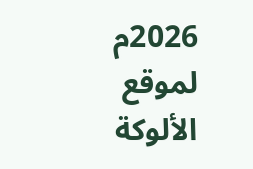2026م لموقع الألوكة